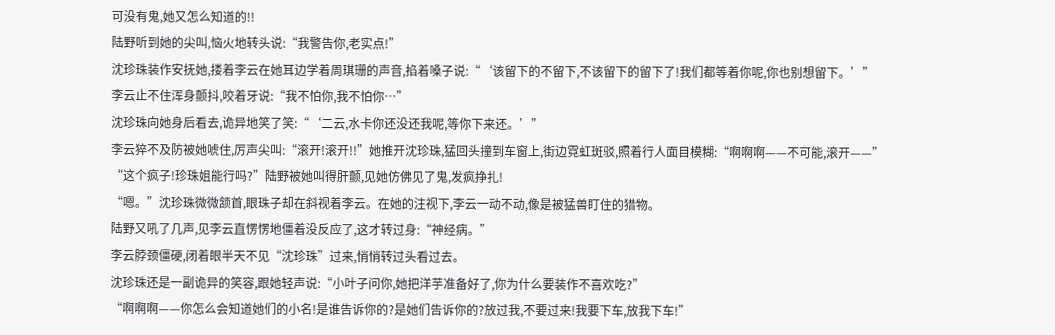可没有鬼,她又怎么知道的!!
陆野听到她的尖叫,恼火地转头说:“我警告你,老实点!”
沈珍珠装作安抚她,搂着李云在她耳边学着周琪珊的声音,掐着嗓子说:“‘该留下的不留下,不该留下的留下了!我们都等着你呢,你也别想留下。’”
李云止不住浑身颤抖,咬着牙说:“我不怕你,我不怕你…”
沈珍珠向她身后看去,诡异地笑了笑:“‘二云,水卡你还没还我呢,等你下来还。’”
李云猝不及防被她唬住,厉声尖叫:“滚开!滚开!!”她推开沈珍珠,猛回头撞到车窗上,街边霓虹斑驳,照着行人面目模糊:“啊啊啊——不可能,滚开——”
“这个疯子!珍珠姐能行吗?”陆野被她叫得肝颤,见她仿佛见了鬼,发疯挣扎!
“嗯。”沈珍珠微微颔首,眼珠子却在斜视着李云。在她的注视下,李云一动不动,像是被猛兽盯住的猎物。
陆野又吼了几声,见李云直愣愣地僵着没反应了,这才转过身:“神经病。”
李云脖颈僵硬,闭着眼半天不见“沈珍珠”过来,悄悄转过头看过去。
沈珍珠还是一副诡异的笑容,跟她轻声说:“小叶子问你,她把洋芋准备好了,你为什么要装作不喜欢吃?”
“啊啊啊——你怎么会知道她们的小名!是谁告诉你的?是她们告诉你的?放过我,不要过来!我要下车,放我下车!”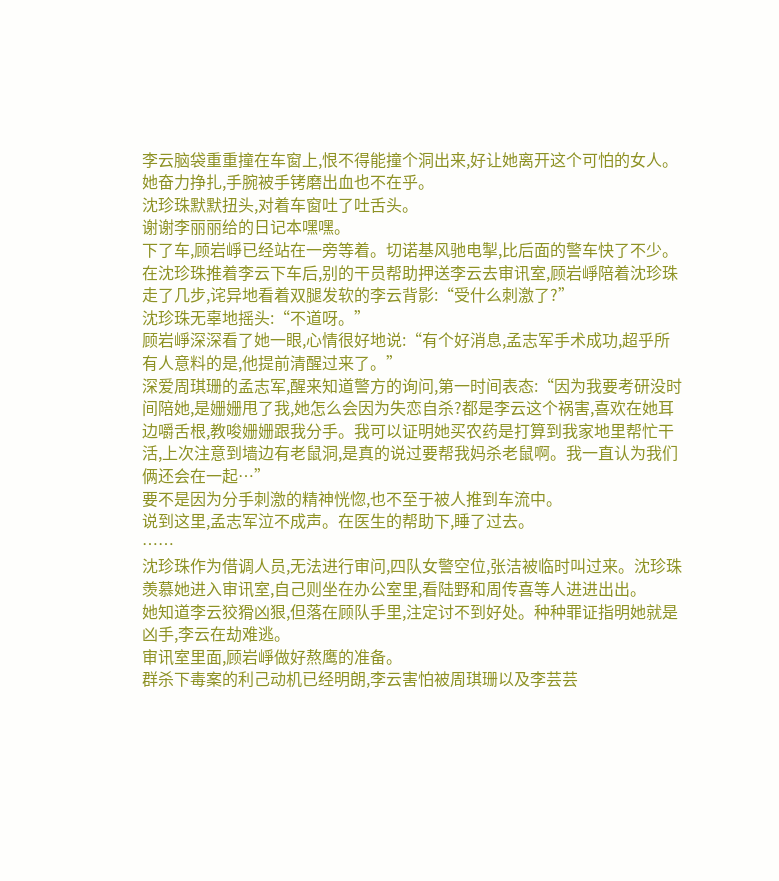李云脑袋重重撞在车窗上,恨不得能撞个洞出来,好让她离开这个可怕的女人。
她奋力挣扎,手腕被手铐磨出血也不在乎。
沈珍珠默默扭头,对着车窗吐了吐舌头。
谢谢李丽丽给的日记本嘿嘿。
下了车,顾岩崢已经站在一旁等着。切诺基风驰电掣,比后面的警车快了不少。
在沈珍珠推着李云下车后,别的干员帮助押送李云去审讯室,顾岩崢陪着沈珍珠走了几步,诧异地看着双腿发软的李云背影:“受什么刺激了?”
沈珍珠无辜地摇头:“不道呀。”
顾岩崢深深看了她一眼,心情很好地说:“有个好消息,孟志军手术成功,超乎所有人意料的是,他提前清醒过来了。”
深爱周琪珊的孟志军,醒来知道警方的询问,第一时间表态:“因为我要考研没时间陪她,是姗姗甩了我,她怎么会因为失恋自杀?都是李云这个祸害,喜欢在她耳边嚼舌根,教唆姗姗跟我分手。我可以证明她买农药是打算到我家地里帮忙干活,上次注意到墙边有老鼠洞,是真的说过要帮我妈杀老鼠啊。我一直认为我们俩还会在一起…”
要不是因为分手刺激的精神恍惚,也不至于被人推到车流中。
说到这里,孟志军泣不成声。在医生的帮助下,睡了过去。
……
沈珍珠作为借调人员,无法进行审问,四队女警空位,张洁被临时叫过来。沈珍珠羡慕她进入审讯室,自己则坐在办公室里,看陆野和周传喜等人进进出出。
她知道李云狡猾凶狠,但落在顾队手里,注定讨不到好处。种种罪证指明她就是凶手,李云在劫难逃。
审讯室里面,顾岩崢做好熬鹰的准备。
群杀下毒案的利己动机已经明朗,李云害怕被周琪珊以及李芸芸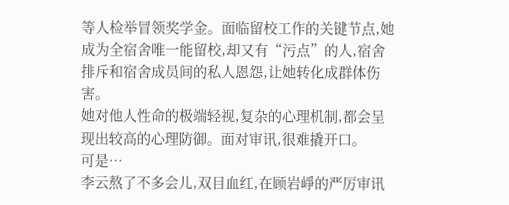等人检举冒领奖学金。面临留校工作的关键节点,她成为全宿舍唯一能留校,却又有“污点”的人,宿舍排斥和宿舍成员间的私人恩怨,让她转化成群体伤害。
她对他人性命的极端轻视,复杂的心理机制,都会呈现出较高的心理防御。面对审讯,很难撬开口。
可是…
李云熬了不多会儿,双目血红,在顾岩崢的严厉审讯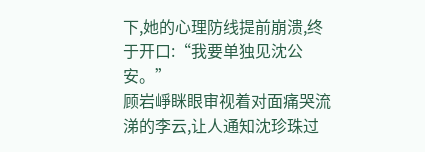下,她的心理防线提前崩溃,终于开口:“我要单独见沈公安。”
顾岩崢眯眼审视着对面痛哭流涕的李云,让人通知沈珍珠过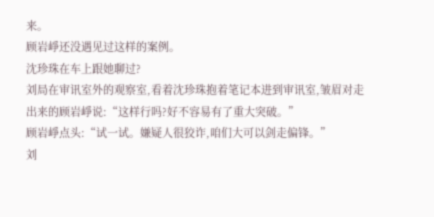来。
顾岩崢还没遇见过这样的案例。
沈珍珠在车上跟她聊过?
刘局在审讯室外的观察室,看着沈珍珠抱着笔记本进到审讯室,皱眉对走出来的顾岩崢说:“这样行吗?好不容易有了重大突破。”
顾岩崢点头:“试一试。嫌疑人很狡诈,咱们大可以剑走偏锋。”
刘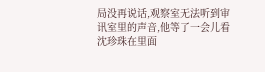局没再说话,观察室无法听到审讯室里的声音,他等了一会儿看沈珍珠在里面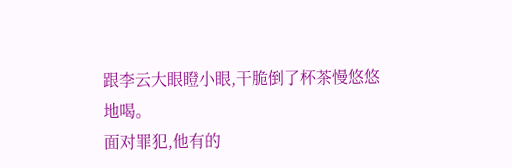跟李云大眼瞪小眼,干脆倒了杯茶慢悠悠地喝。
面对罪犯,他有的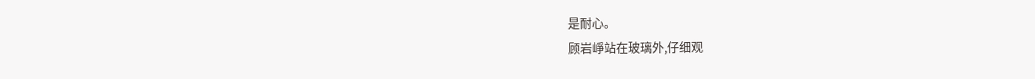是耐心。
顾岩崢站在玻璃外,仔细观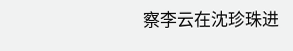察李云在沈珍珠进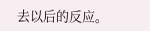去以后的反应。